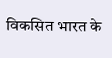विकसित भारत के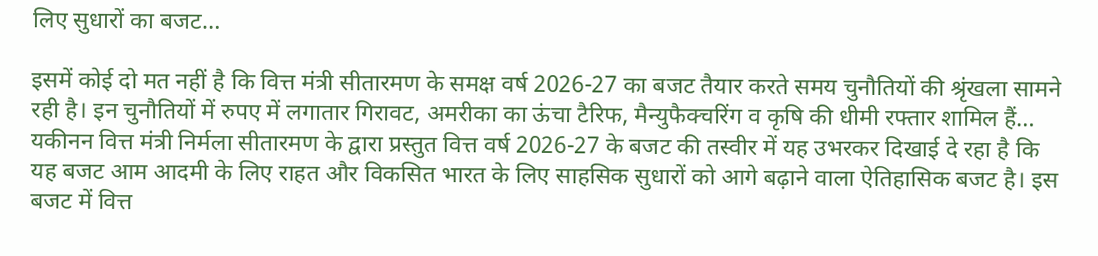लिए सुधारों का बजट…

इसमें कोई दो मत नहीं है कि वित्त मंत्री सीतारमण के समक्ष वर्ष 2026-27 का बजट तैयार करते समय चुनौतियों की श्रृंखला सामने रही है। इन चुनौतियों में रुपए में लगातार गिरावट, अमरीका का ऊंचा टैरिफ, मैन्युफैक्चरिंग व कृषि की धीमी रफ्तार शामिल हैं…
यकीनन वित्त मंत्री निर्मला सीतारमण के द्वारा प्रस्तुत वित्त वर्ष 2026-27 के बजट की तस्वीर में यह उभरकर दिखाई दे रहा है कि यह बजट आम आदमी के लिए राहत और विकसित भारत के लिए साहसिक सुधारों को आगे बढ़ाने वाला ऐतिहासिक बजट है। इस बजट में वित्त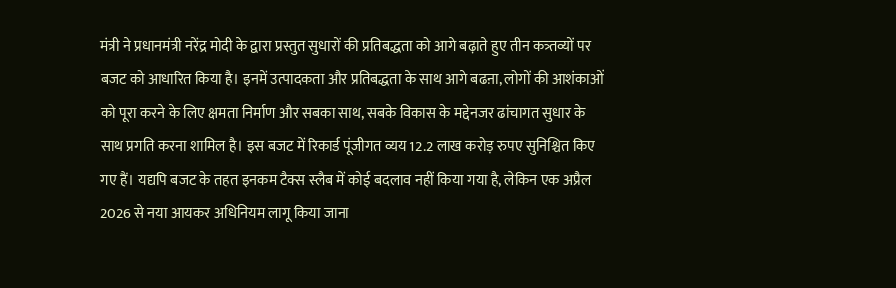मंत्री ने प्रधानमंत्री नरेंद्र मोदी के द्वारा प्रस्तुत सुधारों की प्रतिबद्धता को आगे बढ़ाते हुए तीन कत्र्तव्यों पर बजट को आधारित किया है। इनमें उत्पादकता और प्रतिबद्धता के साथ आगे बढऩा, लोगों की आशंकाओं को पूरा करने के लिए क्षमता निर्माण और सबका साथ, सबके विकास के मद्देनजर ढांचागत सुधार के साथ प्रगति करना शामिल है। इस बजट में रिकार्ड पूंजीगत व्यय 12.2 लाख करोड़ रुपए सुनिश्चित किए गए हैं। यद्यपि बजट के तहत इनकम टैक्स स्लैब में कोई बदलाव नहीं किया गया है, लेकिन एक अप्रैल 2026 से नया आयकर अधिनियम लागू किया जाना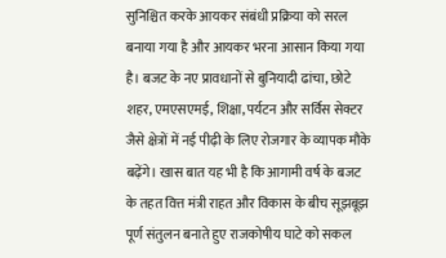सुनिश्चित करके आयकर संबंधी प्रक्रिया को सरल बनाया गया है और आयकर भरना आसान किया गया है। बजट के नए प्रावधानों से बुनियादी ढांचा, छोटे शहर, एमएसएमई, शिक्षा, पर्यटन और सर्विस सेक्टर जैसे क्षेत्रों में नई पीढ़ी के लिए रोजगार के व्यापक मौके बढ़ेंगे। खास बात यह भी है कि आगामी वर्ष के बजट के तहत वित्त मंत्री राहत और विकास के बीच सूझबूझ पूर्ण संतुलन बनाते हुए राजकोषीय घाटे को सकल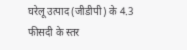घरेलू उत्पाद (जीडीपी) के 4.3 फीसदी के स्तर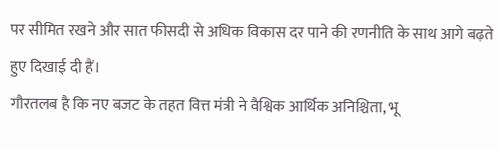पर सीमित रखने और सात फीसदी से अधिक विकास दर पाने की रणनीति के साथ आगे बढ़ते हुए दिखाई दी हैं।
गौरतलब है कि नए बजट के तहत वित्त मंत्री ने वैश्विक आर्थिक अनिश्चिता, भू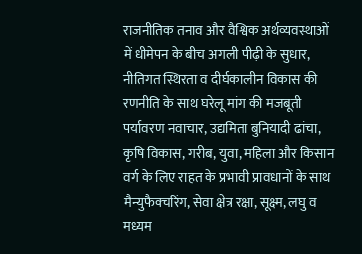राजनीतिक तनाव और वैश्विक अर्थव्यवस्थाओं में धीमेपन के बीच अगली पीढ़ी के सुधार, नीतिगत स्थिरता व दीर्घकालीन विकास की रणनीति के साथ घरेलू मांग की मजबूती पर्यावरण नवाचार, उद्यमिता बुनियादी ढांचा, कृषि विकास, गरीब, युवा, महिला और किसान वर्ग के लिए राहत के प्रभावी प्रावधानों के साथ मैन्युफैक्चरिंग, सेवा क्षेत्र रक्षा, सूक्ष्म, लघु व मध्यम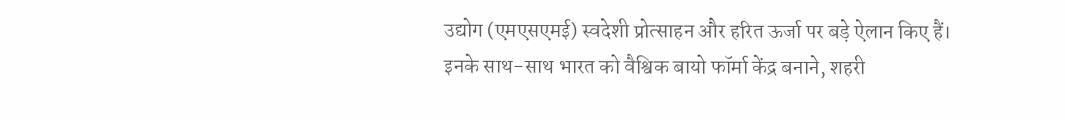उद्योग (एमएसएमई) स्वदेशी प्रोत्साहन और हरित ऊर्जा पर बड़े ऐलान किए हैं। इनके साथ-साथ भारत को वैश्विक बायो फॉर्मा केंद्र बनाने, शहरी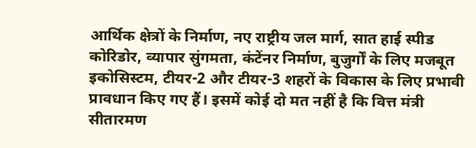आर्थिक क्षेत्रों के निर्माण, नए राष्ट्रीय जल मार्ग, सात हाई स्पीड कोरिडोर, व्यापार सुंगमता, कंटेंनर निर्माण, बुजुर्गों के लिए मजबूत इकोसिस्टम, टीयर-2 और टीयर-3 शहरों के विकास के लिए प्रभावी प्रावधान किए गए हैं। इसमें कोई दो मत नहीं है कि वित्त मंत्री सीतारमण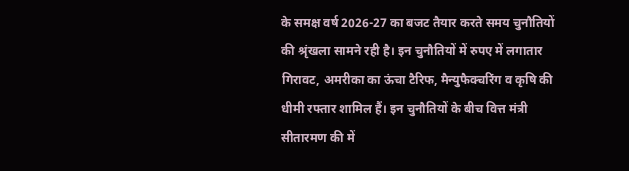के समक्ष वर्ष 2026-27 का बजट तैयार करते समय चुनौतियों की श्रृंखला सामने रही है। इन चुनौतियों में रुपए में लगातार गिरावट, अमरीका का ऊंचा टैरिफ, मैन्युफैक्चरिंग व कृषि की धीमी रफ्तार शामिल हैं। इन चुनौतियों के बीच वित्त मंत्री सीतारमण की में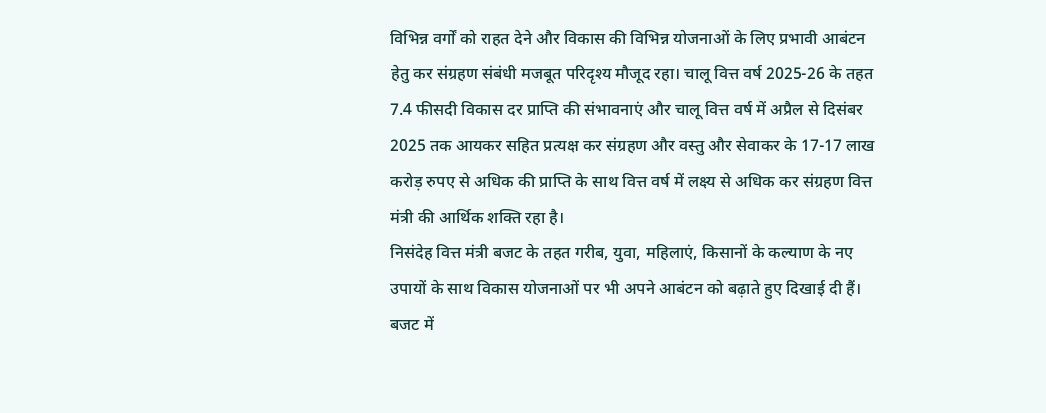विभिन्न वर्गों को राहत देने और विकास की विभिन्न योजनाओं के लिए प्रभावी आबंटन हेतु कर संग्रहण संबंधी मजबूत परिदृश्य मौजूद रहा। चालू वित्त वर्ष 2025-26 के तहत 7.4 फीसदी विकास दर प्राप्ति की संभावनाएं और चालू वित्त वर्ष में अप्रैल से दिसंबर 2025 तक आयकर सहित प्रत्यक्ष कर संग्रहण और वस्तु और सेवाकर के 17-17 लाख करोड़ रुपए से अधिक की प्राप्ति के साथ वित्त वर्ष में लक्ष्य से अधिक कर संग्रहण वित्त मंत्री की आर्थिक शक्ति रहा है।
निसंदेह वित्त मंत्री बजट के तहत गरीब, युवा, महिलाएं, किसानों के कल्याण के नए उपायों के साथ विकास योजनाओं पर भी अपने आबंटन को बढ़ाते हुए दिखाई दी हैं। बजट में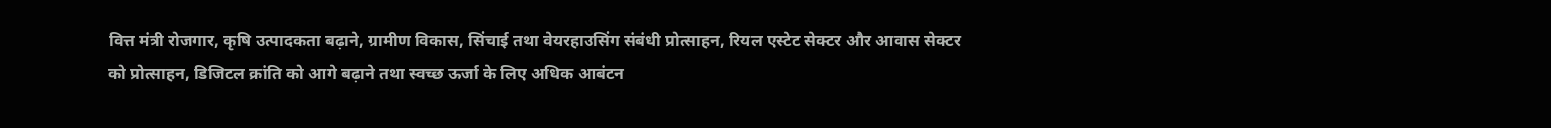वित्त मंत्री रोजगार, कृषि उत्पादकता बढ़ाने, ग्रामीण विकास, सिंचाई तथा वेयरहाउसिंग संबंधी प्रोत्साहन, रियल एस्टेट सेक्टर और आवास सेक्टर को प्रोत्साहन, डिजिटल क्रांति को आगे बढ़ाने तथा स्वच्छ ऊर्जा के लिए अधिक आबंटन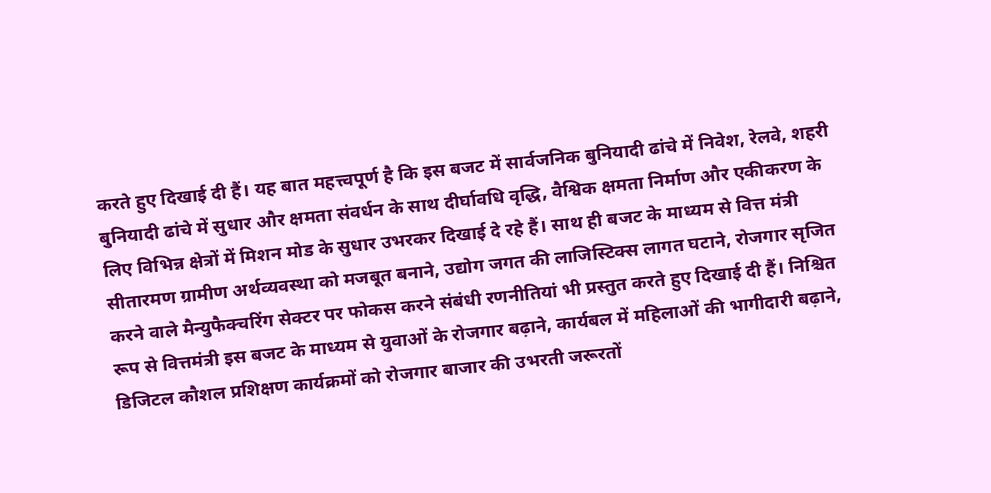करते हुए दिखाई दी हैं। यह बात महत्त्वपूर्ण है कि इस बजट में सार्वजनिक बुनियादी ढांचे में निवेश, रेलवे, शहरी बुनियादी ढांचे में सुधार और क्षमता संवर्धन के साथ दीर्घावधि वृद्धि, वैश्विक क्षमता निर्माण और एकीकरण के लिए विभिन्न क्षेत्रों में मिशन मोड के सुधार उभरकर दिखाई दे रहे हैं। साथ ही बजट के माध्यम से वित्त मंत्री सीतारमण ग्रामीण अर्थव्यवस्था को मजबूत बनाने, उद्योग जगत की लाजिस्टिक्स लागत घटाने, रोजगार सृजित करने वाले मैन्युफैक्चरिंग सेक्टर पर फोकस करने संबंधी रणनीतियां भी प्रस्तुत करते हुए दिखाई दी हैं। निश्चित रूप से वित्तमंत्री इस बजट के माध्यम से युवाओं के रोजगार बढ़ाने, कार्यबल में महिलाओं की भागीदारी बढ़ाने, डिजिटल कौशल प्रशिक्षण कार्यक्रमों को रोजगार बाजार की उभरती जरूरतों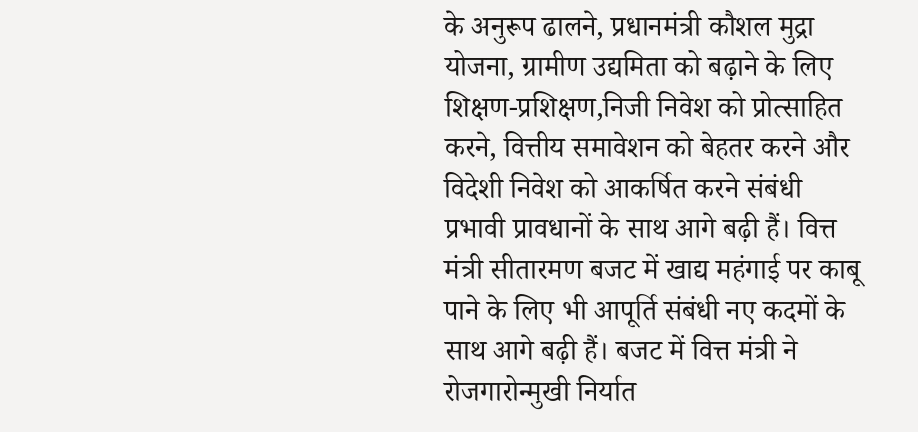के अनुरूप ढालने, प्रधानमंत्री कौशल मुद्रा योजना, ग्रामीण उद्यमिता को बढ़ाने के लिए शिक्षण-प्रशिक्षण,निजी निवेश को प्रोत्साहित करने, वित्तीय समावेशन को बेहतर करने और विदेशी निवेश को आकर्षित करने संबंधी प्रभावी प्रावधानों के साथ आगे बढ़ी हैं। वित्त मंत्री सीतारमण बजट में खाद्य महंगाई पर काबू पाने के लिए भी आपूर्ति संबंधी नए कदमों के साथ आगे बढ़ी हैं। बजट में वित्त मंत्री ने रोजगारोन्मुखी निर्यात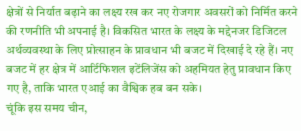क्षेत्रों से निर्यात बढ़ाने का लक्ष्य रख कर नए रोजगार अवसरों को निर्मित करने की रणनीति भी अपनाई है। विकसित भारत के लक्ष्य के मद्देनजर डिजिटल अर्थव्यवस्था के लिए प्रोत्साहन के प्रावधान भी बजट में दिखाई दे रहे हैं। नए बजट में हर क्षेत्र में आर्टिफिशल इटेंलिजेंस को अहमियत हेतु प्रावधान किए गए है, ताकि भारत एआई का वैश्विक हब बन सके।
चूंकि इस समय चीन,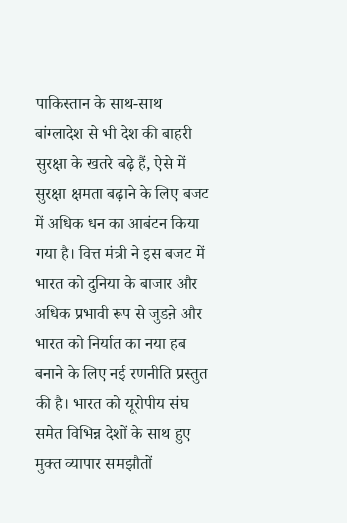पाकिस्तान के साथ-साथ बांग्लादेश से भी देश की बाहरी सुरक्षा के खतरे बढ़े हैं, ऐसे में सुरक्षा क्षमता बढ़ाने के लिए बजट में अधिक धन का आबंटन किया गया है। वित्त मंत्री ने इस बजट में भारत को दुनिया के बाजार और अधिक प्रभावी रूप से जुडऩे और भारत को निर्यात का नया हब बनाने के लिए नई रणनीति प्रस्तुत की है। भारत को यूरोपीय संघ समेत विभिन्न देशों के साथ हुए मुक्त व्यापार समझौतों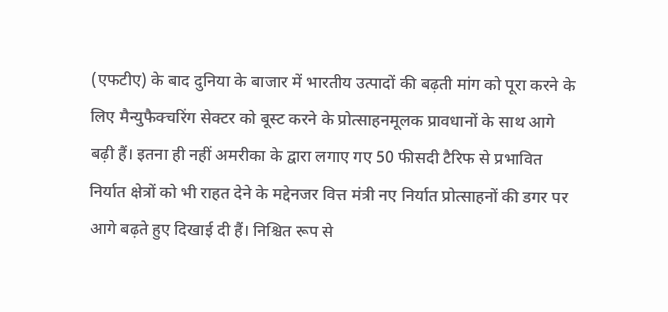(एफटीए) के बाद दुनिया के बाजार में भारतीय उत्पादों की बढ़ती मांग को पूरा करने के लिए मैन्युफैक्चरिंग सेक्टर को बूस्ट करने के प्रोत्साहनमूलक प्रावधानों के साथ आगे बढ़ी हैं। इतना ही नहीं अमरीका के द्वारा लगाए गए 50 फीसदी टैरिफ से प्रभावित निर्यात क्षेत्रों को भी राहत देने के मद्देनजर वित्त मंत्री नए निर्यात प्रोत्साहनों की डगर पर आगे बढ़ते हुए दिखाई दी हैं। निश्चित रूप से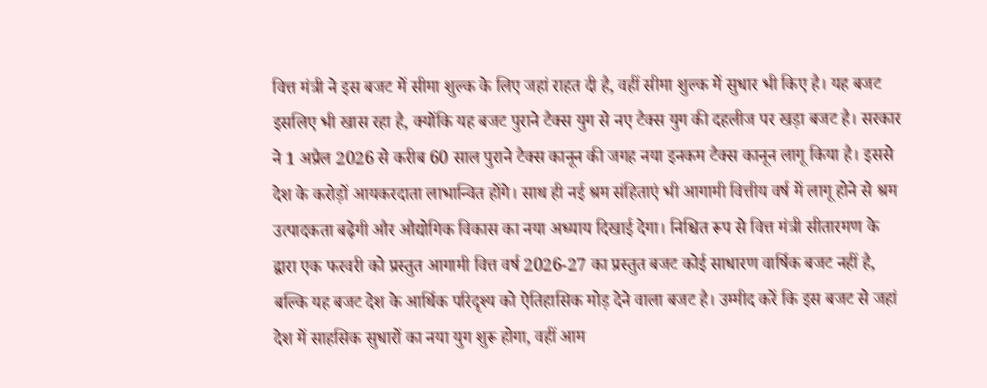वित्त मंत्री ने इस बजट में सीमा शुल्क के लिए जहां राहत दी है, वहीं सीमा शुल्क में सुधार भी किए है। यह बजट इसलिए भी खास रहा है, क्योंकि यह बजट पुराने टैक्स युग से नए टैक्स युग की दहलीज पर खड़ा बजट है। सरकार ने 1 अप्रैल 2026 से करीब 60 साल पुराने टैक्स कानून की जगह नया इनकम टैक्स कानून लागू किया है। इससे देश के करोड़ों आयकरदाता लाभान्वित होंगे। साथ ही नई श्रम संहिताएं भी आगामी वित्तीय वर्ष में लागू होने से श्रम उत्पादकता बढ़ेगी और औद्योगिक विकास का नया अध्याय दिखाई देगा। निश्चित रूप से वित्त मंत्री सीतारमण के द्वारा एक फरवरी को प्रस्तुत आगामी वित्त वर्ष 2026-27 का प्रस्तुत बजट कोई साधारण वार्षिक बजट नहीं है, बल्कि यह बजट देश के आर्थिक परिदृश्य को ऐतिहासिक मोड़ देने वाला बजट है। उम्मीद करें कि इस बजट से जहां देश में साहसिक सुधारों का नया युग शुरू होगा, वहीं आम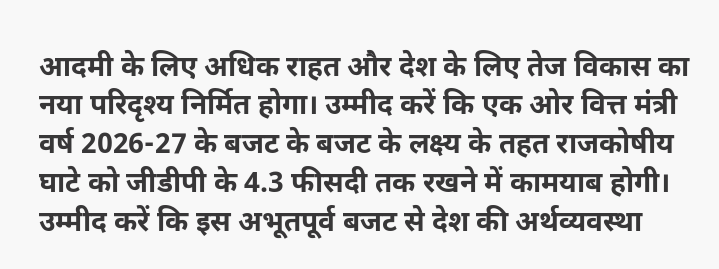आदमी के लिए अधिक राहत और देश के लिए तेज विकास का नया परिदृश्य निर्मित होगा। उम्मीद करें कि एक ओर वित्त मंत्री वर्ष 2026-27 के बजट के बजट के लक्ष्य के तहत राजकोषीय घाटे को जीडीपी के 4.3 फीसदी तक रखने में कामयाब होगी। उम्मीद करें कि इस अभूतपूर्व बजट से देश की अर्थव्यवस्था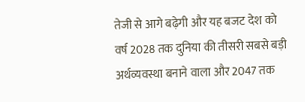तेजी से आगे बढ़ेगी और यह बजट देश को वर्ष 2028 तक दुनिया की तीसरी सबसे बड़ी अर्थव्यवस्था बनाने वाला और 2047 तक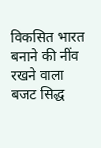विकसित भारत बनाने की नींव रखने वाला बजट सिद्ध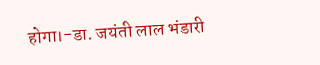होगा।-डा. जयंती लाल भंडारी